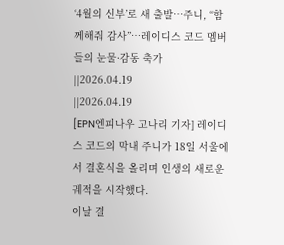‘4월의 신부’로 새 출발…주니, “함께해줘 감사”…레이디스 코드 멤버들의 눈물·감동 축가
||2026.04.19
||2026.04.19
[EPN엔피나우 고나리 기자] 레이디스 코드의 막내 주니가 18일 서울에서 결혼식을 올리며 인생의 새로운 궤적을 시작했다.
이날 결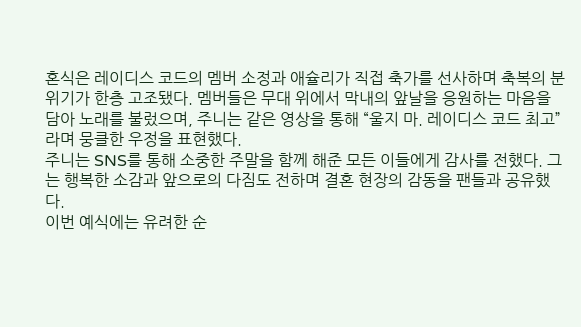혼식은 레이디스 코드의 멤버 소정과 애슐리가 직접 축가를 선사하며 축복의 분위기가 한층 고조됐다. 멤버들은 무대 위에서 막내의 앞날을 응원하는 마음을 담아 노래를 불렀으며, 주니는 같은 영상을 통해 “울지 마. 레이디스 코드 최고”라며 뭉클한 우정을 표현했다.
주니는 SNS를 통해 소중한 주말을 함께 해준 모든 이들에게 감사를 전했다. 그는 행복한 소감과 앞으로의 다짐도 전하며 결혼 현장의 감동을 팬들과 공유했다.
이번 예식에는 유려한 순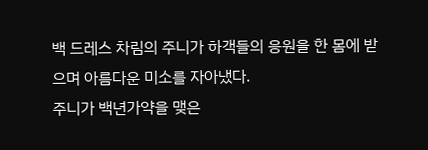백 드레스 차림의 주니가 하객들의 응원을 한 몸에 받으며 아름다운 미소를 자아냈다.
주니가 백년가약을 맺은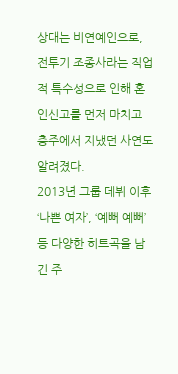상대는 비연예인으로, 전투기 조종사라는 직업적 특수성으로 인해 혼인신고를 먼저 마치고 충주에서 지냈던 사연도 알려졌다.
2013년 그룹 데뷔 이후 ‘나쁜 여자’, ‘예뻐 예뻐’ 등 다양한 히트곡을 남긴 주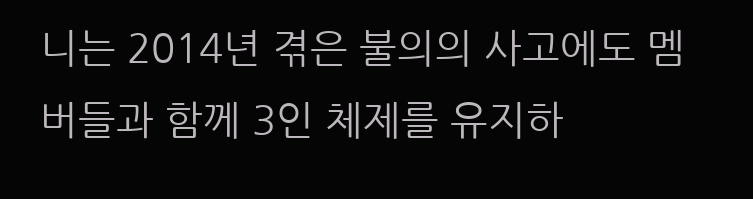니는 2014년 겪은 불의의 사고에도 멤버들과 함께 3인 체제를 유지하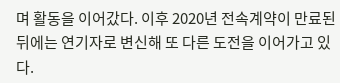며 활동을 이어갔다. 이후 2020년 전속계약이 만료된 뒤에는 연기자로 변신해 또 다른 도전을 이어가고 있다.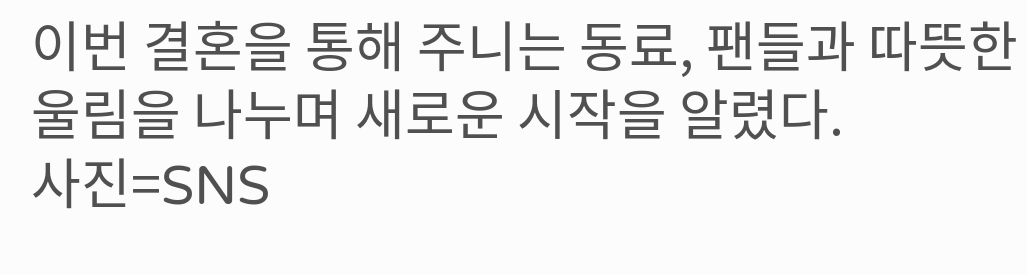이번 결혼을 통해 주니는 동료, 팬들과 따뜻한 울림을 나누며 새로운 시작을 알렸다.
사진=SNS